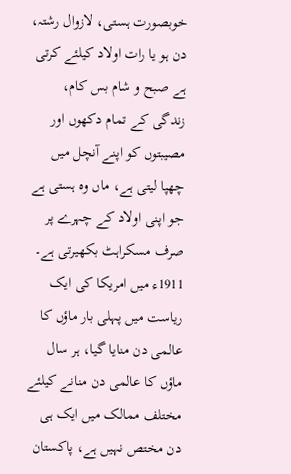خوبصورت ہستی، لازوال رشتہ، دن ہو یا رات اولاد کیلئے کرتی ہے صبح و شام بس کام، زندگی کے تمام دکھوں اور مصیبتوں کو اپنے آنچل میں چھپا لیتی ہے، ماں وہ ہستی ہے جو اپنی اولاد کے چہرے پر صرف مسکراہٹ بکھیرتی ہے۔
1911ء میں امریکا کی ایک ریاست میں پہلی بار ماؤں کا عالمی دن منایا گیا، ہر سال ماؤں کا عالمی دن منانے کیلئے مختلف ممالک میں ایک ہی دن مختص نہیں ہے، پاکستان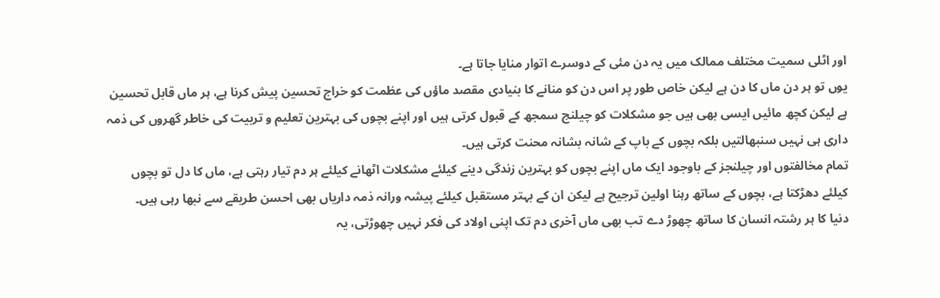اور اٹلی سمیت مختلف ممالک میں یہ دن مئی کے دوسرے اتوار منایا جاتا ہے۔
یوں تو ہر دن ماں کا دن ہے لیکن خاص طور پر اس دن کو منانے کا بنیادی مقصد ماؤں کی عظمت کو خراج تحسین پیش کرنا ہے، ہر ماں قابل تحسین ہے لیکن کچھ مائیں ایسی بھی ہیں جو مشکلات کو چیلنج سمجھ کے قبول کرتی ہیں اور اپنے بچوں کی بہترین تعلیم و تربیت کی خاطر گھروں کی ذمہ داری ہی نہیں سنبھالتیں بلکہ بچوں کے باپ کے شانہ بشانہ محنت کرتی ہیں۔
تمام مخالفتوں اور چیلنجز کے باوجود ایک ماں اپنے بچوں کو بہترین زندگی دینے کیلئے مشکلات اٹھانے کیلئے ہر دم تیار رہتی ہے، ماں کا دل تو بچوں کیلئے دھڑکتا ہے، بچوں کے ساتھ رہنا اولین ترجیح ہے لیکن ان کے بہتر مستقبل کیلئے پیشہ ورانہ ذمہ داریاں بھی احسن طریقے سے نبھا رہی ہیں۔
دنیا کا ہر رشتہ انسان کا ساتھ چھوڑ دے تب بھی ماں آخری دم تک اپنی اولاد کی فکر نہیں چھوڑتی، یہ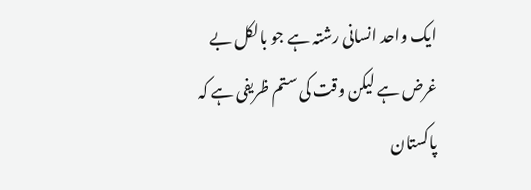ایک واحد انسانی رشتہ ہے جو بالکل بے غرض ہے لیکن وقت کی ستم ظریفی ہے کہ پاکستان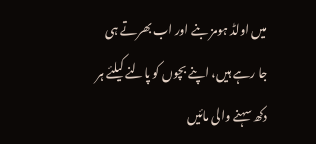میں اولڈ ہومز بنے اور اب بھرتے ہی جا رہے ہیں، اپنے بچوں کو پالنے کیلئے ہر دکھ سہنے والی مائیں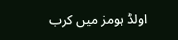اولڈ ہومز میں کرب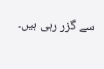سے گزر رہی ہیں۔